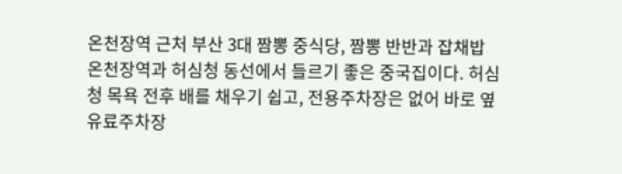온천장역 근처 부산 3대 짬뽕 중식당, 짬뽕 반반과 잡채밥
온천장역과 허심청 동선에서 들르기 좋은 중국집이다. 허심청 목욕 전후 배를 채우기 쉽고, 전용주차장은 없어 바로 옆 유료주차장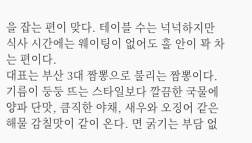을 잡는 편이 맞다. 테이블 수는 넉넉하지만 식사 시간에는 웨이팅이 없어도 홀 안이 꽉 차는 편이다.
대표는 부산 3대 짬뽕으로 불리는 짬뽕이다. 기름이 둥둥 뜨는 스타일보다 깔끔한 국물에 양파 단맛, 큼직한 야채, 새우와 오징어 같은 해물 감칠맛이 같이 온다. 면 굵기는 부담 없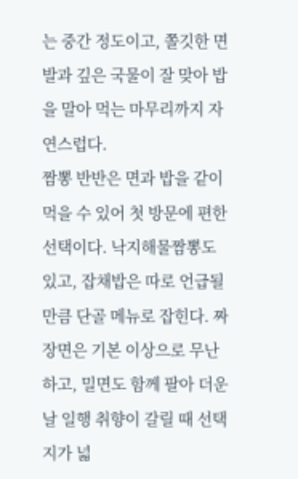는 중간 정도이고, 쫄깃한 면발과 깊은 국물이 잘 맞아 밥을 말아 먹는 마무리까지 자연스럽다.
짬뽕 반반은 면과 밥을 같이 먹을 수 있어 첫 방문에 편한 선택이다. 낙지해물짬뽕도 있고, 잡채밥은 따로 언급될 만큼 단골 메뉴로 잡힌다. 짜장면은 기본 이상으로 무난하고, 밀면도 함께 팔아 더운 날 일행 취향이 갈릴 때 선택지가 넓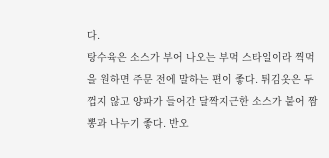다.
탕수육은 소스가 부어 나오는 부먹 스타일이라 찍먹을 원하면 주문 전에 말하는 편이 좋다. 튀김옷은 두껍지 않고 양파가 들어간 달짝지근한 소스가 붙어 짬뽕과 나누기 좋다. 반오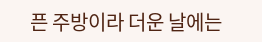픈 주방이라 더운 날에는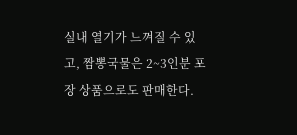실내 열기가 느껴질 수 있고, 짬뽕국물은 2~3인분 포장 상품으로도 판매한다.